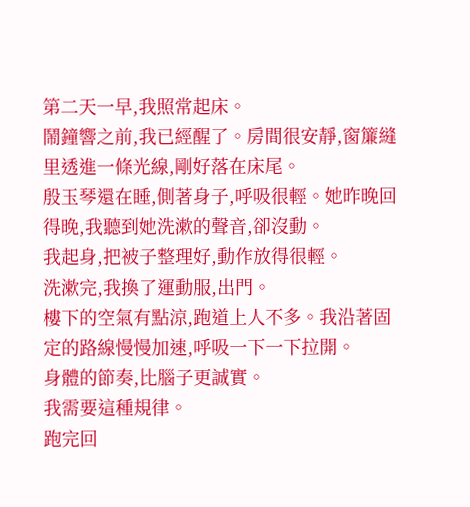第二天一早,我照常起床。
鬧鐘響之前,我已經醒了。房間很安靜,窗簾縫里透進一條光線,剛好落在床尾。
殷玉琴還在睡,側著身子,呼吸很輕。她昨晚回得晚,我聽到她洗漱的聲音,卻沒動。
我起身,把被子整理好,動作放得很輕。
洗漱完,我換了運動服,出門。
樓下的空氣有點涼,跑道上人不多。我沿著固定的路線慢慢加速,呼吸一下一下拉開。
身體的節奏,比腦子更誠實。
我需要這種規律。
跑完回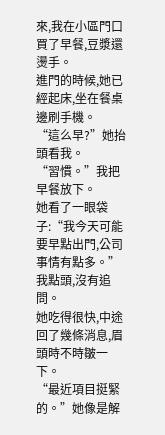來,我在小區門口買了早餐,豆漿還燙手。
進門的時候,她已經起床,坐在餐桌邊刷手機。
“這么早?”她抬頭看我。
“習慣。”我把早餐放下。
她看了一眼袋子:“我今天可能要早點出門,公司事情有點多。”
我點頭,沒有追問。
她吃得很快,中途回了幾條消息,眉頭時不時皺一下。
“最近項目挺緊的。”她像是解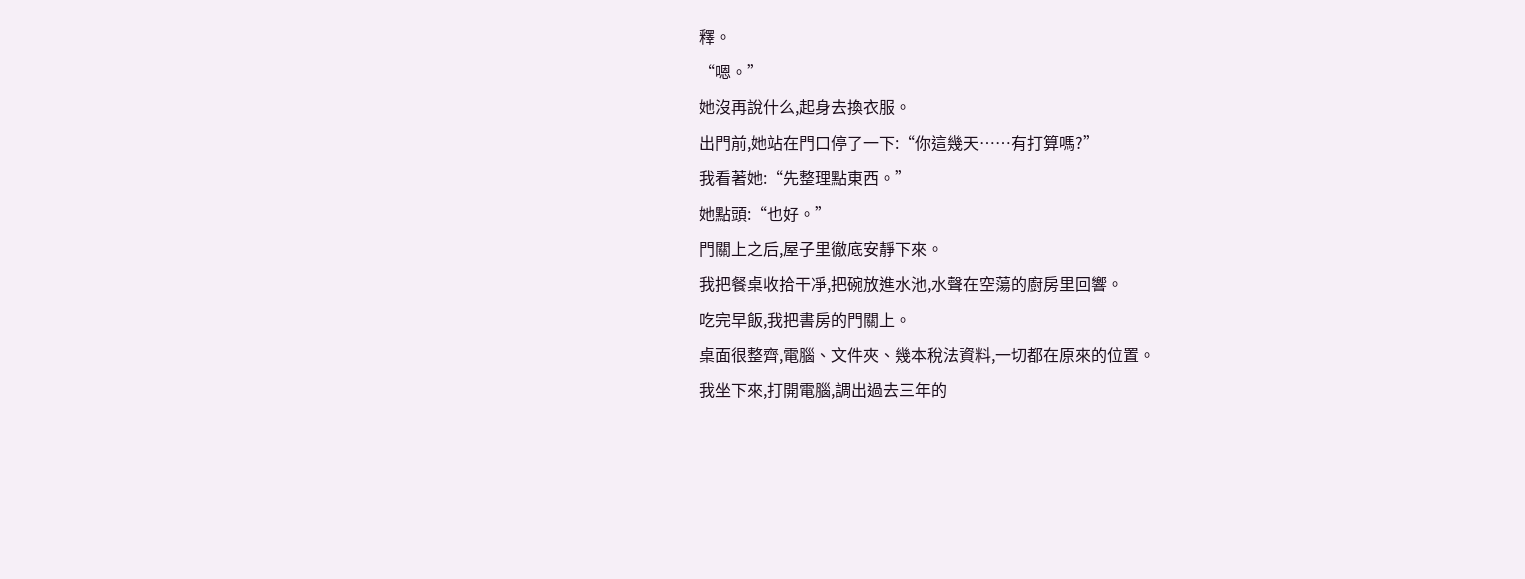釋。
“嗯。”
她沒再說什么,起身去換衣服。
出門前,她站在門口停了一下:“你這幾天……有打算嗎?”
我看著她:“先整理點東西。”
她點頭:“也好。”
門關上之后,屋子里徹底安靜下來。
我把餐桌收拾干凈,把碗放進水池,水聲在空蕩的廚房里回響。
吃完早飯,我把書房的門關上。
桌面很整齊,電腦、文件夾、幾本稅法資料,一切都在原來的位置。
我坐下來,打開電腦,調出過去三年的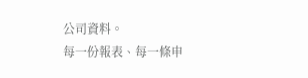公司資料。
每一份報表、每一條申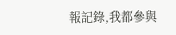報記錄,我都參與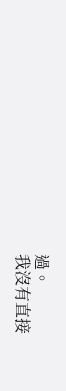過。
我沒有直接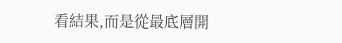看結果,而是從最底層開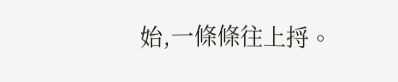始,一條條往上捋。